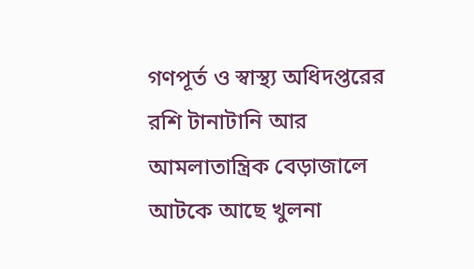গণপূর্ত ও স্বাস্থ্য অধিদপ্তরের রশি টানাটানি আর আমলাতান্ত্রিক বেড়াজালে আটকে আছে খুলনা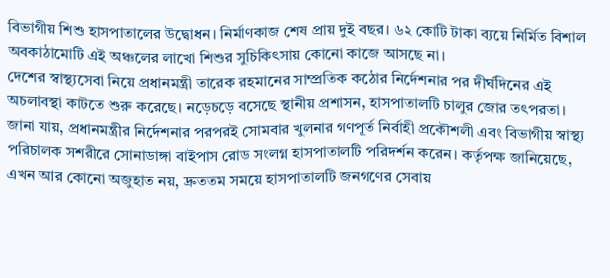বিভাগীয় শিশু হাসপাতালের উদ্বোধন। নির্মাণকাজ শেষ প্রায় দুই বছর। ৬২ কোটি টাকা ব্যয়ে নির্মিত বিশাল অবকাঠামোটি এই অঞ্চলের লাখো শিশুর সুচিকিৎসায় কোনো কাজে আসছে না।
দেশের স্বাস্থ্যসেবা নিয়ে প্রধানমন্ত্রী তারেক রহমানের সাম্প্রতিক কঠোর নির্দেশনার পর দীর্ঘদিনের এই অচলাবস্থা কাটতে শুরু করেছে। নড়েচড়ে বসেছে স্থানীয় প্রশাসন, হাসপাতালটি চালুর জোর তৎপরতা।
জানা যায়, প্রধানমন্ত্রীর নির্দেশনার পরপরই সোমবার খুলনার গণপূর্ত নির্বাহী প্রকৌশলী এবং বিভাগীয় স্বাস্থ্য পরিচালক সশরীরে সোনাডাঙ্গা বাইপাস রোড সংলগ্ন হাসপাতালটি পরিদর্শন করেন। কর্তৃপক্ষ জানিয়েছে, এখন আর কোনো অজুহাত নয়, দ্রুততম সময়ে হাসপাতালটি জনগণের সেবায়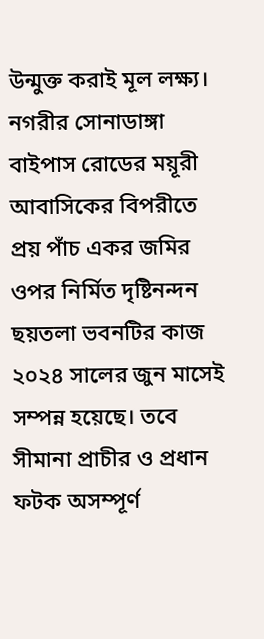উন্মুক্ত করাই মূল লক্ষ্য।
নগরীর সোনাডাঙ্গা বাইপাস রোডের ময়ূরী আবাসিকের বিপরীতে প্রয় পাঁচ একর জমির ওপর নির্মিত দৃষ্টিনন্দন ছয়তলা ভবনটির কাজ ২০২৪ সালের জুন মাসেই সম্পন্ন হয়েছে। তবে সীমানা প্রাচীর ও প্রধান ফটক অসম্পূর্ণ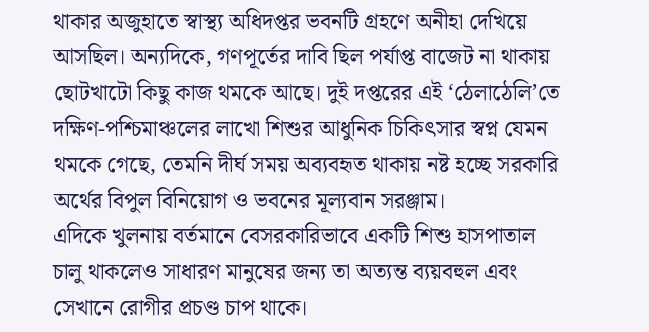থাকার অজুহাতে স্বাস্থ্য অধিদপ্তর ভবনটি গ্রহণে অনীহা দেখিয়ে আসছিল। অন্যদিকে, গণপূর্তের দাবি ছিল পর্যাপ্ত বাজেট না থাকায় ছোটখাটো কিছু কাজ থমকে আছে। দুই দপ্তরের এই ‘ঠেলাঠেলি’তে দক্ষিণ-পশ্চিমাঞ্চলের লাখো শিশুর আধুনিক চিকিৎসার স্বপ্ন যেমন থমকে গেছে, তেমনি দীর্ঘ সময় অব্যবহৃত থাকায় নষ্ট হচ্ছে সরকারি অর্থের বিপুল বিনিয়োগ ও ভবনের মূল্যবান সরঞ্জাম।
এদিকে খুলনায় বর্তমানে বেসরকারিভাবে একটি শিশু হাসপাতাল চালু থাকলেও সাধারণ মানুষের জন্য তা অত্যন্ত ব্যয়বহুল এবং সেখানে রোগীর প্রচণ্ড চাপ থাকে।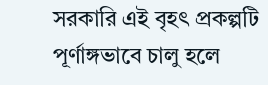সরকারি এই বৃহৎ প্রকল্পটি পূর্ণাঙ্গভাবে চালু হলে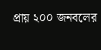প্রায় ২০০ জনবলের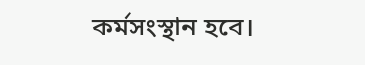কর্মসংস্থান হবে।